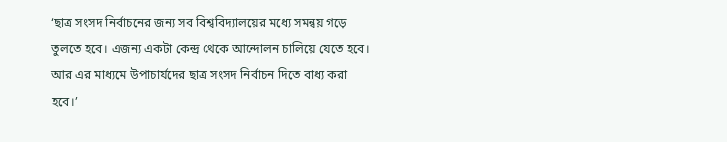‘ছাত্র সংসদ নির্বাচনের জন্য সব বিশ্ববিদ্যালয়ের মধ্যে সমন্বয় গড়ে তুলতে হবে। এজন্য একটা কেন্দ্র থেকে আন্দোলন চালিয়ে যেতে হবে। আর এর মাধ্যমে উপাচার্যদের ছাত্র সংসদ নির্বাচন দিতে বাধ্য করা হবে।’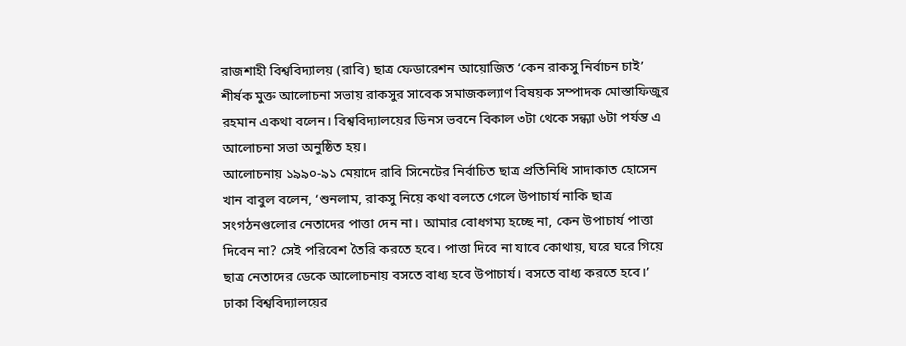রাজশাহী বিশ্ববিদ্যালয় (রাবি) ছাত্র ফেডারেশন আয়োজিত ‘কেন রাকসু নির্বাচন চাই’ শীর্ষক মুক্ত আলোচনা সভায় রাকসুর সাবেক সমাজকল্যাণ বিষয়ক সম্পাদক মোস্তাফিজুর রহমান একথা বলেন। বিশ্ববিদ্যালয়ের ডিনস ভবনে বিকাল ৩টা থেকে সন্ধ্যা ৬টা পর্যন্ত এ আলোচনা সভা অনুষ্ঠিত হয়।
আলোচনায় ১৯৯০-৯১ মেয়াদে রাবি সিনেটের নির্বাচিত ছাত্র প্রতিনিধি সাদাকাত হোসেন খান বাবুল বলেন, ‘শুনলাম, রাকসু নিয়ে কথা বলতে গেলে উপাচার্য নাকি ছাত্র সংগঠনগুলোর নেতাদের পাত্তা দেন না। আমার বোধগম্য হচ্ছে না, কেন উপাচার্য পাত্তা দিবেন না? সেই পরিবেশ তৈরি করতে হবে। পাত্তা দিবে না যাবে কোথায়, ঘরে ঘরে গিয়ে ছাত্র নেতাদের ডেকে আলোচনায় বসতে বাধ্য হবে উপাচার্য। বসতে বাধ্য করতে হবে।’
ঢাকা বিশ্ববিদ্যালয়ের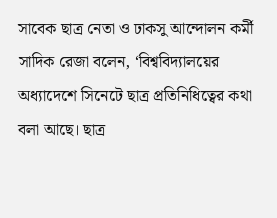সাবেক ছাত্র নেতা ও ঢাকসু আন্দোলন কর্মী সাদিক রেজা বলেন, ‘বিশ্ববিদ্যালয়ের অধ্যাদেশে সিনেটে ছাত্র প্রতিনিধিত্বের কথা বলা আছে। ছাত্র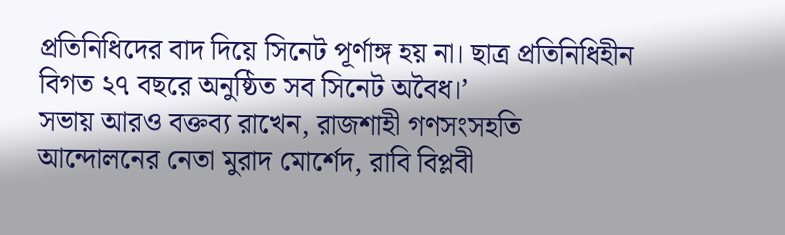প্রতিনিধিদের বাদ দিয়ে সিনেট পূর্ণাঙ্গ হয় না। ছাত্র প্রতিনিধিহীন বিগত ২৭ বছরে অনুষ্ঠিত সব সিনেট অবৈধ।’
সভায় আরও বক্তব্য রাখেন, রাজশাহী গণসংসহতি আন্দোলনের নেতা মুরাদ মোর্শেদ, রাবি বিপ্লবী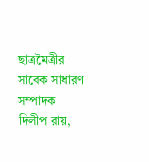ছাত্রমৈত্রীর সাবেক সাধারণ সম্পাদক দিলীপ রায়,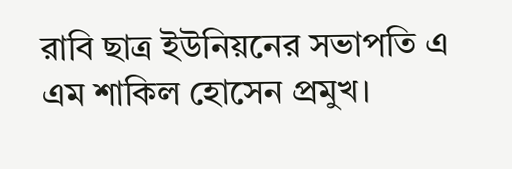রাবি ছাত্র ইউনিয়নের সভাপতি এ এম শাকিল হোসেন প্রমুখ।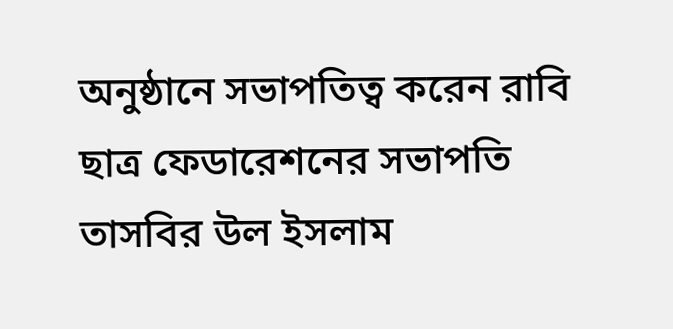অনুষ্ঠানে সভাপতিত্ব করেন রাবি ছাত্র ফেডারেশনের সভাপতি তাসবির উল ইসলাম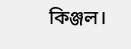কিঞ্জল।